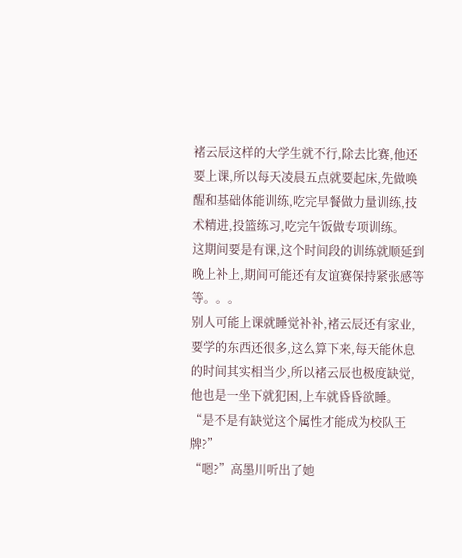褚云辰这样的大学生就不行,除去比赛,他还要上课,所以每天凌晨五点就要起床,先做唤醒和基础体能训练,吃完早餐做力量训练,技术精进,投篮练习,吃完午饭做专项训练。
这期间要是有课,这个时间段的训练就顺延到晚上补上,期间可能还有友谊赛保持紧张感等等。。。
别人可能上课就睡觉补补,褚云辰还有家业,要学的东西还很多,这么算下来,每天能休息的时间其实相当少,所以褚云辰也极度缺觉,他也是一坐下就犯困,上车就昏昏欲睡。
“是不是有缺觉这个属性才能成为校队王牌?”
“嗯?”高墨川听出了她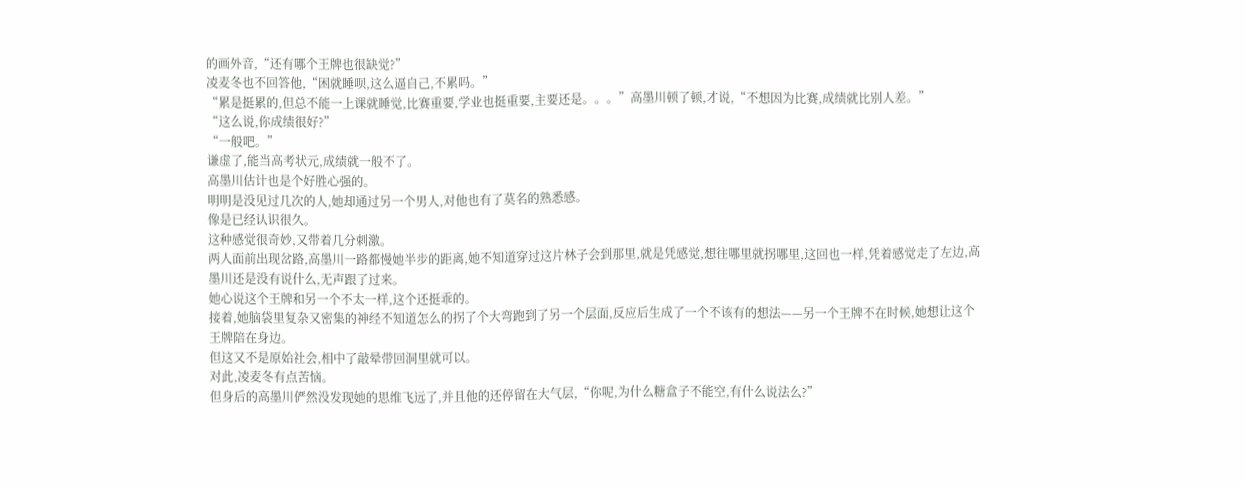的画外音,“还有哪个王牌也很缺觉?”
凌麦冬也不回答他,“困就睡呗,这么逼自己,不累吗。”
“累是挺累的,但总不能一上课就睡觉,比赛重要,学业也挺重要,主要还是。。。”高墨川顿了顿,才说,“不想因为比赛,成绩就比别人差。”
“这么说,你成绩很好?”
“一般吧。”
谦虚了,能当高考状元,成绩就一般不了。
高墨川估计也是个好胜心强的。
明明是没见过几次的人,她却通过另一个男人,对他也有了莫名的熟悉感。
像是已经认识很久。
这种感觉很奇妙,又带着几分刺激。
两人面前出现岔路,高墨川一路都慢她半步的距离,她不知道穿过这片林子会到那里,就是凭感觉,想往哪里就拐哪里,这回也一样,凭着感觉走了左边,高墨川还是没有说什么,无声跟了过来。
她心说这个王牌和另一个不太一样,这个还挺乖的。
接着,她脑袋里复杂又密集的神经不知道怎么的拐了个大弯跑到了另一个层面,反应后生成了一个不该有的想法——另一个王牌不在时候,她想让这个王牌陪在身边。
但这又不是原始社会,相中了敲晕带回洞里就可以。
对此,凌麦冬有点苦恼。
但身后的高墨川俨然没发现她的思维飞远了,并且他的还停留在大气层,“你呢,为什么糖盒子不能空,有什么说法么?”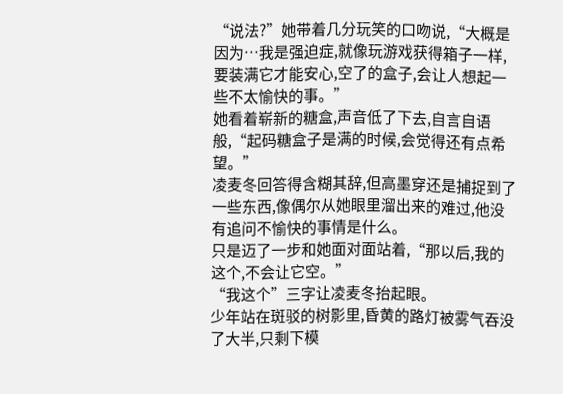“说法?”她带着几分玩笑的口吻说,“大概是因为…我是强迫症,就像玩游戏获得箱子一样,要装满它才能安心,空了的盒子,会让人想起一些不太愉快的事。”
她看着崭新的糖盒,声音低了下去,自言自语般,“起码糖盒子是满的时候,会觉得还有点希望。”
凌麦冬回答得含糊其辞,但高墨穿还是捕捉到了一些东西,像偶尔从她眼里溜出来的难过,他没有追问不愉快的事情是什么。
只是迈了一步和她面对面站着,“那以后,我的这个,不会让它空。”
“我这个”三字让凌麦冬抬起眼。
少年站在斑驳的树影里,昏黄的路灯被雾气吞没了大半,只剩下模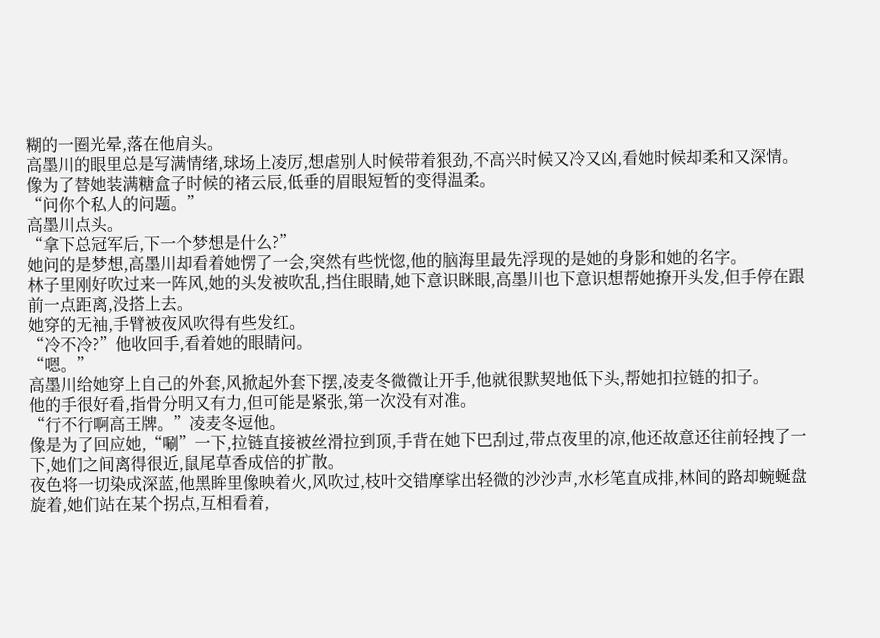糊的一圈光晕,落在他肩头。
高墨川的眼里总是写满情绪,球场上凌厉,想虐别人时候带着狠劲,不高兴时候又冷又凶,看她时候却柔和又深情。
像为了替她装满糖盒子时候的褚云辰,低垂的眉眼短暂的变得温柔。
“问你个私人的问题。”
高墨川点头。
“拿下总冠军后,下一个梦想是什么?”
她问的是梦想,高墨川却看着她愣了一会,突然有些恍惚,他的脑海里最先浮现的是她的身影和她的名字。
林子里刚好吹过来一阵风,她的头发被吹乱,挡住眼睛,她下意识眯眼,高墨川也下意识想帮她撩开头发,但手停在跟前一点距离,没搭上去。
她穿的无袖,手臂被夜风吹得有些发红。
“冷不冷?”他收回手,看着她的眼睛问。
“嗯。”
高墨川给她穿上自己的外套,风掀起外套下摆,凌麦冬微微让开手,他就很默契地低下头,帮她扣拉链的扣子。
他的手很好看,指骨分明又有力,但可能是紧张,第一次没有对准。
“行不行啊高王牌。”凌麦冬逗他。
像是为了回应她,“唰”一下,拉链直接被丝滑拉到顶,手背在她下巴刮过,带点夜里的凉,他还故意还往前轻拽了一下,她们之间离得很近,鼠尾草香成倍的扩散。
夜色将一切染成深蓝,他黑眸里像映着火,风吹过,枝叶交错摩挲出轻微的沙沙声,水杉笔直成排,林间的路却蜿蜒盘旋着,她们站在某个拐点,互相看着,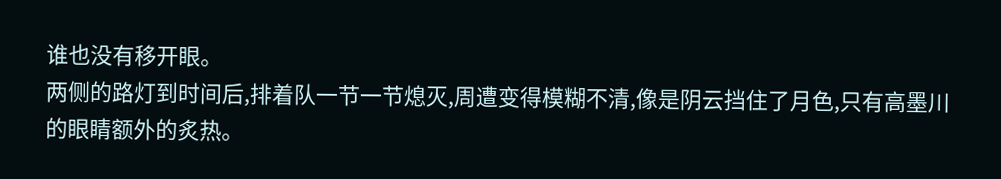谁也没有移开眼。
两侧的路灯到时间后,排着队一节一节熄灭,周遭变得模糊不清,像是阴云挡住了月色,只有高墨川的眼睛额外的炙热。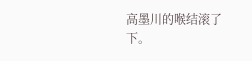高墨川的喉结滚了下。